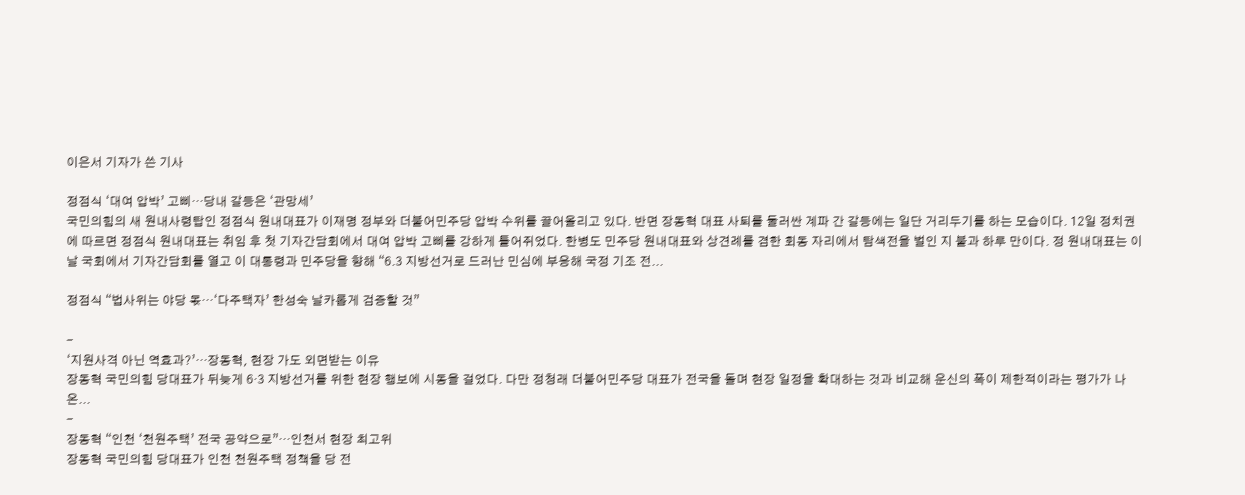이은서 기자가 쓴 기사

정점식 ‘대여 압박’ 고삐…당내 갈등은 ‘관망세’
국민의힘의 새 원내사령탑인 정점식 원내대표가 이재명 정부와 더불어민주당 압박 수위를 끌어올리고 있다. 반면 장동혁 대표 사퇴를 둘러싼 계파 간 갈등에는 일단 거리두기를 하는 모습이다. 12일 정치권에 따르면 정점식 원내대표는 취임 후 첫 기자간담회에서 대여 압박 고삐를 강하게 틀어쥐었다. 한병도 민주당 원내대표와 상견례를 겸한 회동 자리에서 탐색전을 벌인 지 불과 하루 만이다. 정 원내대표는 이날 국회에서 기자간담회를 열고 이 대통령과 민주당을 향해 “6.3 지방선거로 드러난 민심에 부응해 국정 기조 전...

정점식 “법사위는 야당 몫…‘다주택자’ 한성숙 날카롭게 검증할 것”

-
‘지원사격 아닌 역효과?’…장동혁, 현장 가도 외면받는 이유
장동혁 국민의힘 당대표가 뒤늦게 6·3 지방선거를 위한 현장 행보에 시동을 걸었다. 다만 정청래 더불어민주당 대표가 전국을 돌며 현장 일정을 확대하는 것과 비교해 운신의 폭이 제한적이라는 평가가 나온...
-
장동혁 “인천 ‘천원주택’ 전국 공약으로”…인천서 현장 최고위
장동혁 국민의힘 당대표가 인천 천원주택 정책을 당 전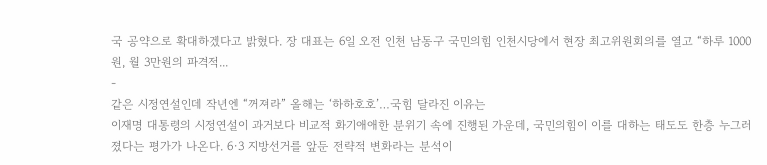국 공약으로 확대하겠다고 밝혔다. 장 대표는 6일 오전 인천 남동구 국민의힘 인천시당에서 현장 최고위원회의를 열고 “하루 1000원, 월 3만원의 파격적...
-
같은 시정연설인데 작년엔 “꺼져라” 올해는 ‘하하호호’…국힘 달라진 이유는
이재명 대통령의 시정연설이 과거보다 비교적 화기애애한 분위기 속에 진행된 가운데, 국민의힘이 이를 대하는 태도도 한층 누그러졌다는 평가가 나온다. 6·3 지방선거를 앞둔 전략적 변화라는 분석이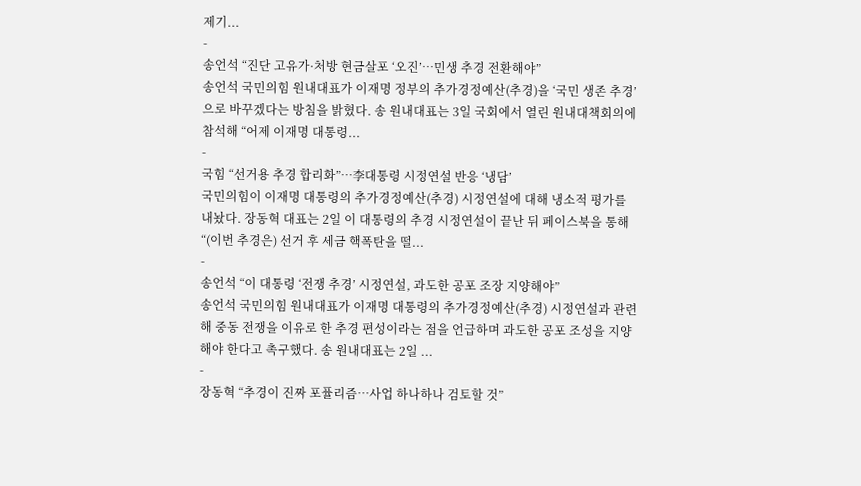제기...
-
송언석 “진단 고유가·처방 현금살포 ‘오진’…민생 추경 전환해야”
송언석 국민의힘 원내대표가 이재명 정부의 추가경정예산(추경)을 ‘국민 생존 추경’으로 바꾸겠다는 방침을 밝혔다. 송 원내대표는 3일 국회에서 열린 원내대책회의에 참석해 “어제 이재명 대통령...
-
국힘 “선거용 추경 합리화”…李대통령 시정연설 반응 ‘냉담’
국민의힘이 이재명 대통령의 추가경정예산(추경) 시정연설에 대해 냉소적 평가를 내놨다. 장동혁 대표는 2일 이 대통령의 추경 시정연설이 끝난 뒤 페이스북을 통해 “(이번 추경은) 선거 후 세금 핵폭탄을 떨...
-
송언석 “이 대통령 ‘전쟁 추경’ 시정연설, 과도한 공포 조장 지양해야”
송언석 국민의힘 원내대표가 이재명 대통령의 추가경정예산(추경) 시정연설과 관련해 중동 전쟁을 이유로 한 추경 편성이라는 점을 언급하며 과도한 공포 조성을 지양해야 한다고 촉구했다. 송 원내대표는 2일 ...
-
장동혁 “추경이 진짜 포퓰리즘…사업 하나하나 검토할 것”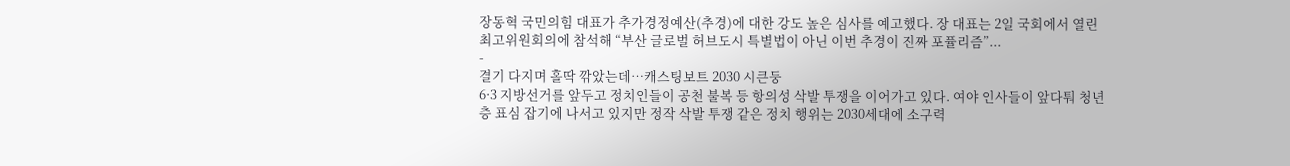장동혁 국민의힘 대표가 추가경정예산(추경)에 대한 강도 높은 심사를 예고했다. 장 대표는 2일 국회에서 열린 최고위원회의에 참석해 “부산 글로벌 허브도시 특별법이 아닌 이번 추경이 진짜 포퓰리즘”...
-
결기 다지며 홀딱 깎았는데…캐스팅보트 2030 시큰둥
6·3 지방선거를 앞두고 정치인들이 공천 불복 등 항의성 삭발 투쟁을 이어가고 있다. 여야 인사들이 앞다퉈 청년층 표심 잡기에 나서고 있지만 정작 삭발 투쟁 같은 정치 행위는 2030세대에 소구력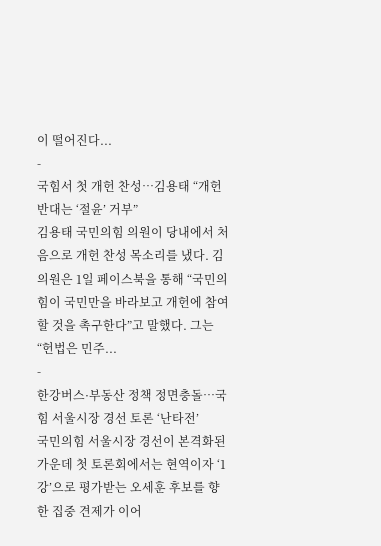이 떨어진다...
-
국힘서 첫 개헌 찬성…김용태 “개헌 반대는 ‘절윤’ 거부”
김용태 국민의힘 의원이 당내에서 처음으로 개헌 찬성 목소리를 냈다. 김 의원은 1일 페이스북을 통해 “국민의힘이 국민만을 바라보고 개헌에 참여할 것을 촉구한다”고 말했다. 그는 “헌법은 민주...
-
한강버스·부동산 정책 정면충돌…국힘 서울시장 경선 토론 ‘난타전’
국민의힘 서울시장 경선이 본격화된 가운데 첫 토론회에서는 현역이자 ‘1강’으로 평가받는 오세훈 후보를 향한 집중 견제가 이어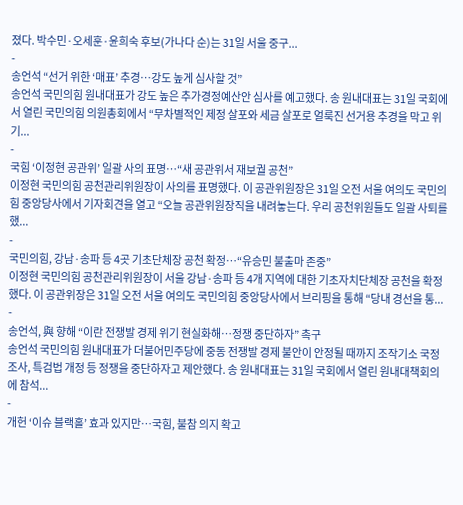졌다. 박수민·오세훈·윤희숙 후보(가나다 순)는 31일 서울 중구...
-
송언석 “선거 위한 ‘매표’ 추경…강도 높게 심사할 것”
송언석 국민의힘 원내대표가 강도 높은 추가경정예산안 심사를 예고했다. 송 원내대표는 31일 국회에서 열린 국민의힘 의원총회에서 “무차별적인 제정 살포와 세금 살포로 얼룩진 선거용 추경을 막고 위기...
-
국힘 ‘이정현 공관위’ 일괄 사의 표명…“새 공관위서 재보궐 공천”
이정현 국민의힘 공천관리위원장이 사의를 표명했다. 이 공관위원장은 31일 오전 서울 여의도 국민의힘 중앙당사에서 기자회견을 열고 “오늘 공관위원장직을 내려놓는다. 우리 공천위원들도 일괄 사퇴를 했...
-
국민의힘, 강남·송파 등 4곳 기초단체장 공천 확정…“유승민 불출마 존중”
이정현 국민의힘 공천관리위원장이 서울 강남·송파 등 4개 지역에 대한 기초자치단체장 공천을 확정했다. 이 공관위장은 31일 오전 서울 여의도 국민의힘 중앙당사에서 브리핑을 통해 “당내 경선을 통...
-
송언석, 與 향해 “이란 전쟁발 경제 위기 현실화해…정쟁 중단하자” 촉구
송언석 국민의힘 원내대표가 더불어민주당에 중동 전쟁발 경제 불안이 안정될 때까지 조작기소 국정조사, 특검법 개정 등 정쟁을 중단하자고 제안했다. 송 원내대표는 31일 국회에서 열린 원내대책회의에 참석...
-
개헌 ‘이슈 블랙홀’ 효과 있지만…국힘, 불참 의지 확고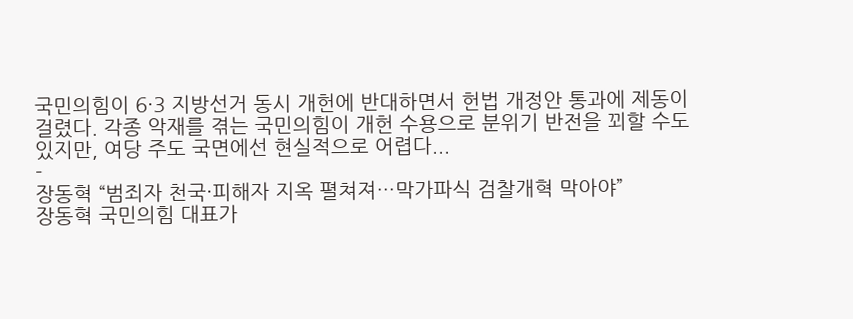국민의힘이 6·3 지방선거 동시 개헌에 반대하면서 헌법 개정안 통과에 제동이 걸렸다. 각종 악재를 겪는 국민의힘이 개헌 수용으로 분위기 반전을 꾀할 수도 있지만, 여당 주도 국면에선 현실적으로 어렵다...
-
장동혁 “범죄자 천국·피해자 지옥 펼쳐져…막가파식 검찰개혁 막아야”
장동혁 국민의힘 대표가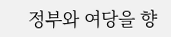정부와 여당을 향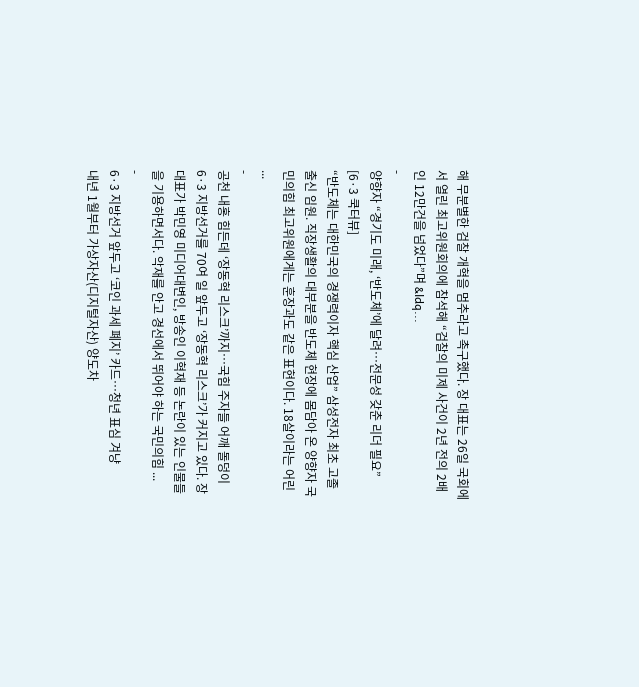해 무분별한 검찰 개혁을 멈추라고 촉구했다. 장 대표는 26일 국회에서 열린 최고위원회의에 참석해 “검찰의 미제 사건이 2년 전의 2배인 12만건을 넘었다”며 &ldq...
-
양향자 “경기도 미래, ‘반도체’에 달려…전문성 갖춘 리더 필요” [6·3 쿡터뷰]
“반도체는 대한민국의 경쟁력이자 핵심 산업” 삼성전자 최초 고졸 출신 임원. 직장생활의 대부분을 반도체 현장에 몸담아 온 양향자 국민의힘 최고위원에게는 훈장과도 같은 표현이다. 18살이라는 어린 ...
-
공천 내홍 힘든데 ‘장동혁 리스크’까지…국힘 주자들 어깨 돌덩이
6·3 지방선거를 70여 일 앞두고 ‘장동혁 리스크’가 커지고 있다. 장 대표가 박민영 미디어대변인, 방송인 이혁재 등 논란이 있는 인물들을 기용하면서다. 악재를 안고 경선에서 뛰어야 하는 국민의힘 ...
-
6·3 지방선거 앞두고 ‘코인 과세 폐지’ 카드…청년 표심 겨냥
내년 1월부터 가상자산(디지털자산) 양도차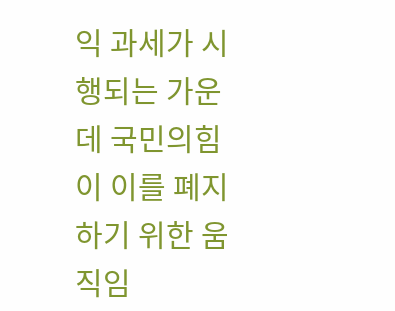익 과세가 시행되는 가운데 국민의힘이 이를 폐지하기 위한 움직임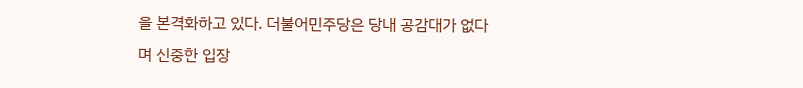을 본격화하고 있다. 더불어민주당은 당내 공감대가 없다며 신중한 입장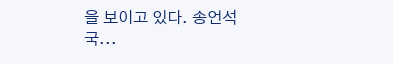을 보이고 있다. 송언석 국...